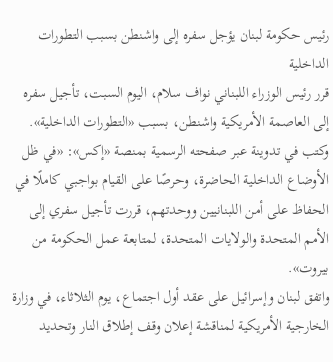رئيس حكومة لبنان يؤجل سفره إلى واشنطن بسبب التطورات الداخلية
قرر رئيس الوزراء اللبناني نواف سلام، اليوم السبت، تأجيل سفره إلى العاصمة الأمريكية واشنطن، بسبب «التطورات الداخلية».
وكتب في تدوينة عبر صفحته الرسمية بمنصة «إكس»: «في ظل الأوضاع الداخلية الحاضرة، وحرصًا على القيام بواجبي كاملًا في الحفاظ على أمن اللبنانيين ووحدتهم، قررت تأجيل سفري إلى الأمم المتحدة والولايات المتحدة، لمتابعة عمل الحكومة من بيروت».
واتفق لبنان وإسرائيل على عقد أول اجتماع، يوم الثلاثاء، في وزارة الخارجية الأمريكية لمناقشة إعلان وقف إطلاق النار وتحديد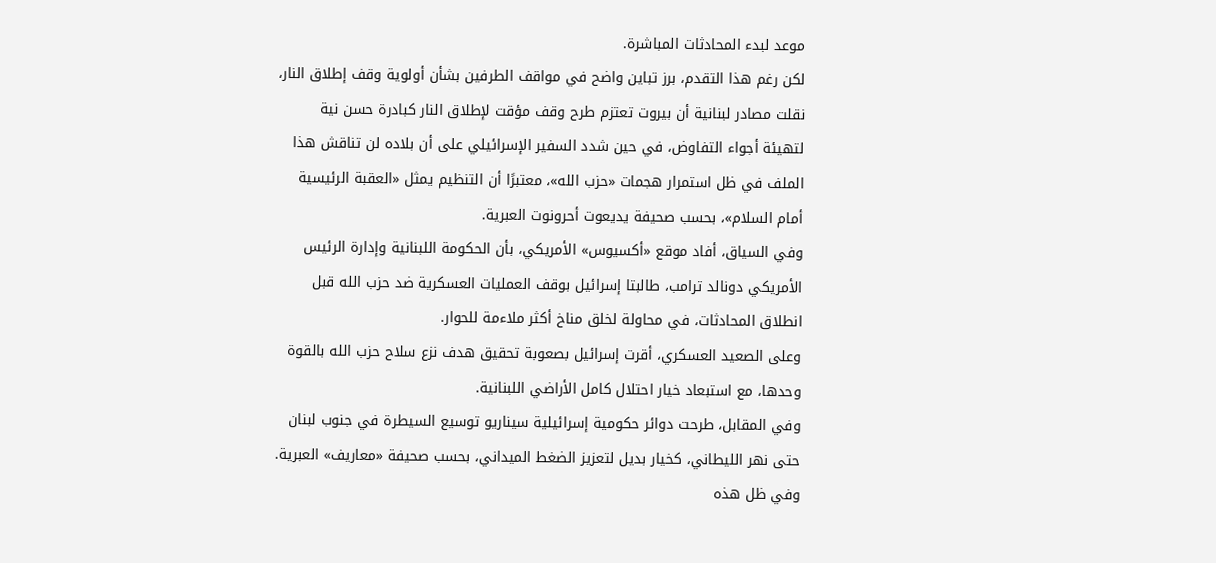موعد لبدء المحادثات المباشرة.
لكن رغم هذا التقدم، برز تباين واضح في مواقف الطرفين بشأن أولوية وقف إطلاق النار، نقلت مصادر لبنانية أن بيروت تعتزم طرح وقف مؤقت لإطلاق النار كبادرة حسن نية لتهيئة أجواء التفاوض، في حين شدد السفير الإسرائيلي على أن بلاده لن تناقش هذا الملف في ظل استمرار هجمات «حزب الله»، معتبرًا أن التنظيم يمثل «العقبة الرئيسية أمام السلام»، بحسب صحيفة يديعوت أحرونوت العبرية.
وفي السياق، أفاد موقع «أكسيوس» الأمريكي، بأن الحكومة اللبنانية وإدارة الرئيس الأمريكي دونالد ترامب، طالبتا إسرائيل بوقف العمليات العسكرية ضد حزب الله قبل انطلاق المحادثات، في محاولة لخلق مناخ أكثر ملاءمة للحوار.
وعلى الصعيد العسكري، أقرت إسرائيل بصعوبة تحقيق هدف نزع سلاح حزب الله بالقوة وحدها، مع استبعاد خيار احتلال كامل الأراضي اللبنانية.
وفي المقابل، طرحت دوائر حكومية إسرائيلية سيناريو توسيع السيطرة في جنوب لبنان حتى نهر الليطاني، كخيار بديل لتعزيز الضغط الميداني، بحسب صحيفة «معاريف» العبرية.
وفي ظل هذه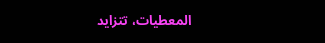المعطيات، تتزايد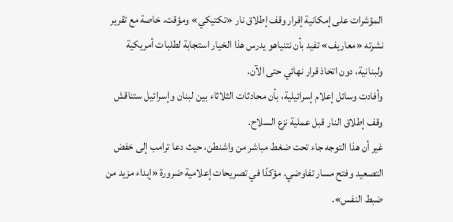المؤشرات على إمكانية إقرار وقف إطلاق نار «تكتيكي» ومؤقت، خاصة مع تقرير نشرته «معاريف» تفيد بأن نتنياهو يدرس هذا الخيار استجابة لطلبات أمريكية ولبنانية، دون اتخاذ قرار نهائي حتى الآن.
وأفادت وسائل إعلام إسرائيلية، بأن محادثات الثلاثاء بين لبنان وإسرائيل ستناقش وقف إطلاق النار قبل عملية نزع السلاح.
غير أن هذا التوجه جاء تحت ضغط مباشر من واشنطن، حيث دعا ترامب إلى خفض التصعيد وفتح مسار تفاوضي، مؤكدًا في تصريحات إعلامية ضرورة «إبداء مزيد من ضبط النفس».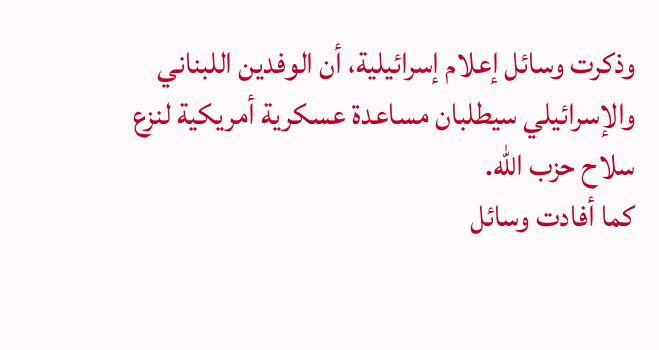وذكرت وسائل إعلام إسرائيلية، أن الوفدين اللبناني والإسرائيلي سيطلبان مساعدة عسكرية أمريكية لنزع سلاح حزب الله.
كما أفادت وسائل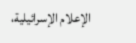الإعلام الإسرائيلية،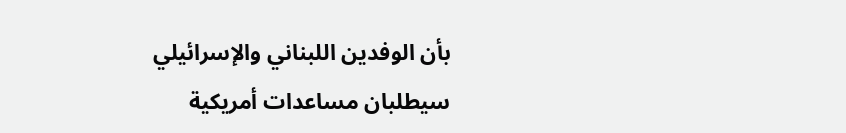بأن الوفدين اللبناني والإسرائيلي سيطلبان مساعدات أمريكية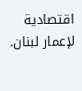اقتصادية لإعمار لبنان.